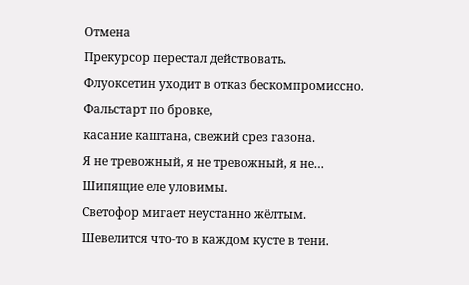Отмена
Прекурсор перестал действовать.
Флуоксетин уходит в отказ бескомпромиссно.
Фальстарт по бровке,
касание каштана, свежий срез газона.
Я не тревожный, я не тревожный, я не…
Шипящие еле уловимы.
Светофор мигает неустанно жёлтым.
Шевелится что-то в каждом кусте в тени.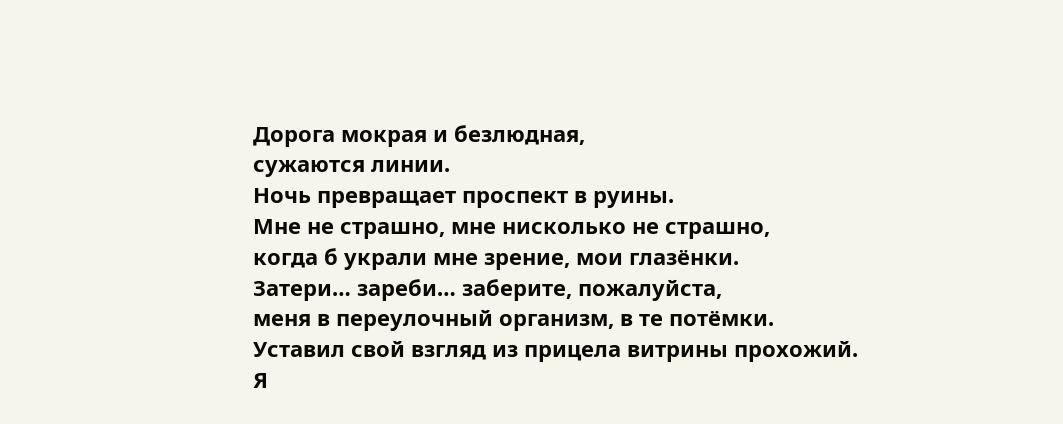Дорога мокрая и безлюдная,
сужаются линии.
Ночь превращает проспект в руины.
Мне не страшно, мне нисколько не страшно,
когда б украли мне зрение, мои глазёнки.
Затери… зареби… заберите, пожалуйста,
меня в переулочный организм, в те потёмки.
Уставил свой взгляд из прицела витрины прохожий.
Я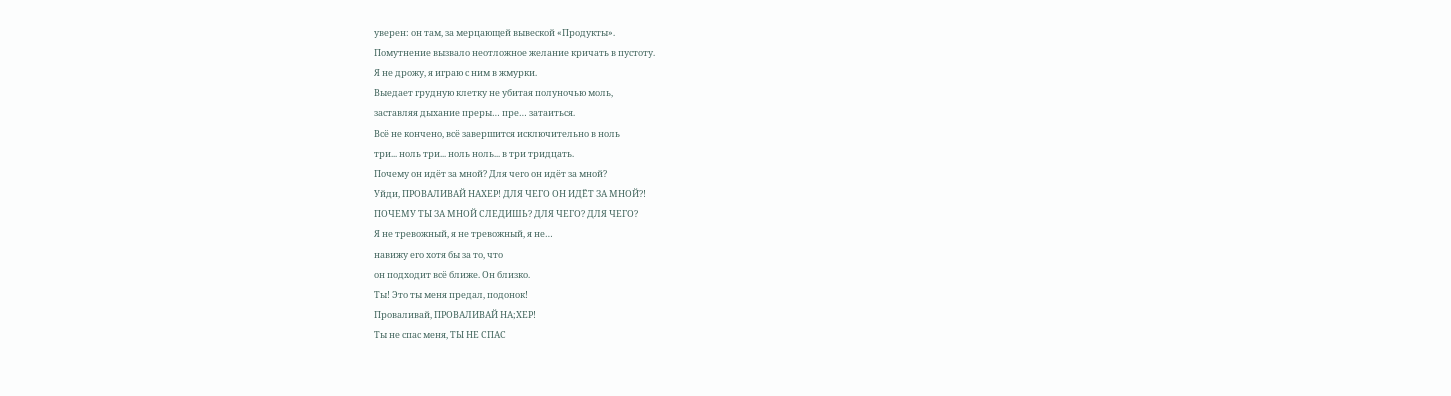уверен: он там, за мерцающей вывеской «Продукты».
Помутнение вызвало неотложное желание кричать в пустоту.
Я не дрожу, я играю с ним в жмурки.
Выедает грудную клетку не убитая полуночью моль,
заставляя дыхание преры… пре… затаиться.
Всё не кончено, всё завершится исключительно в ноль
три... ноль три... ноль ноль... в три тридцать.
Почему он идёт за мной? Для чего он идёт за мной?
Уйди, ПРОВАЛИВАЙ НАХЕР! ДЛЯ ЧЕГО ОН ИДЁТ ЗА МНОЙ?!
ПОЧЕМУ ТЫ ЗА МНОЙ СЛЕДИШЬ? ДЛЯ ЧЕГО? ДЛЯ ЧЕГО?
Я не тревожный, я не тревожный, я не…
навижу его хотя бы за то, что
он подходит всё ближе. Он близко.
Ты! Это ты меня предал, подонок!
Проваливай, ПРОВАЛИВАЙ НА;ХЕР!
Ты не спас меня, ТЫ НЕ СПАС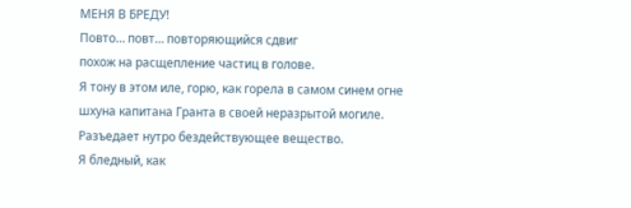МЕНЯ В БРЕДУ!
Повто… повт… повторяющийся сдвиг
похож на расщепление частиц в голове.
Я тону в этом иле, горю, как горела в самом синем огне
шхуна капитана Гранта в своей неразрытой могиле.
Разъедает нутро бездействующее вещество.
Я бледный, как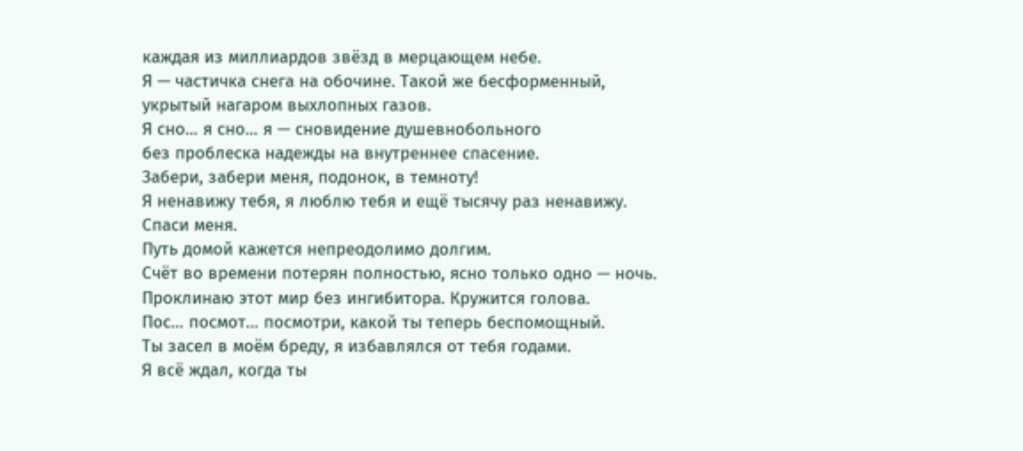каждая из миллиардов звёзд в мерцающем небе.
Я — частичка снега на обочине. Такой же бесформенный,
укрытый нагаром выхлопных газов.
Я сно… я сно… я — сновидение душевнобольного
без проблеска надежды на внутреннее спасение.
Забери, забери меня, подонок, в темноту!
Я ненавижу тебя, я люблю тебя и ещё тысячу раз ненавижу.
Спаси меня.
Путь домой кажется непреодолимо долгим.
Счёт во времени потерян полностью, ясно только одно — ночь.
Проклинаю этот мир без ингибитора. Кружится голова.
Пос… посмот… посмотри, какой ты теперь беспомощный.
Ты засел в моём бреду, я избавлялся от тебя годами.
Я всё ждал, когда ты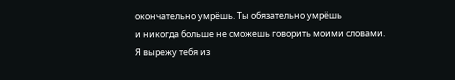окончательно умрёшь. Ты обязательно умрёшь
и никогда больше не сможешь говорить моими словами.
Я вырежу тебя из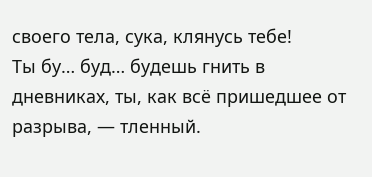своего тела, сука, клянусь тебе!
Ты бу… буд… будешь гнить в дневниках, ты, как всё пришедшее от разрыва, — тленный.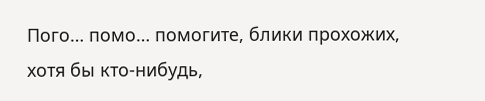Пого… помо… помогите, блики прохожих,
хотя бы кто-нибудь,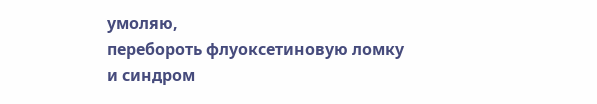умоляю,
перебороть флуоксетиновую ломку
и синдром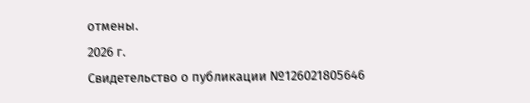отмены.
2026 г.
Свидетельство о публикации №126021805646